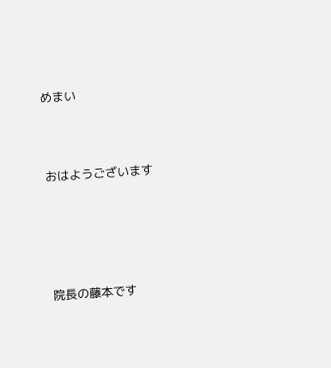めまい



おはようございます





院長の藤本です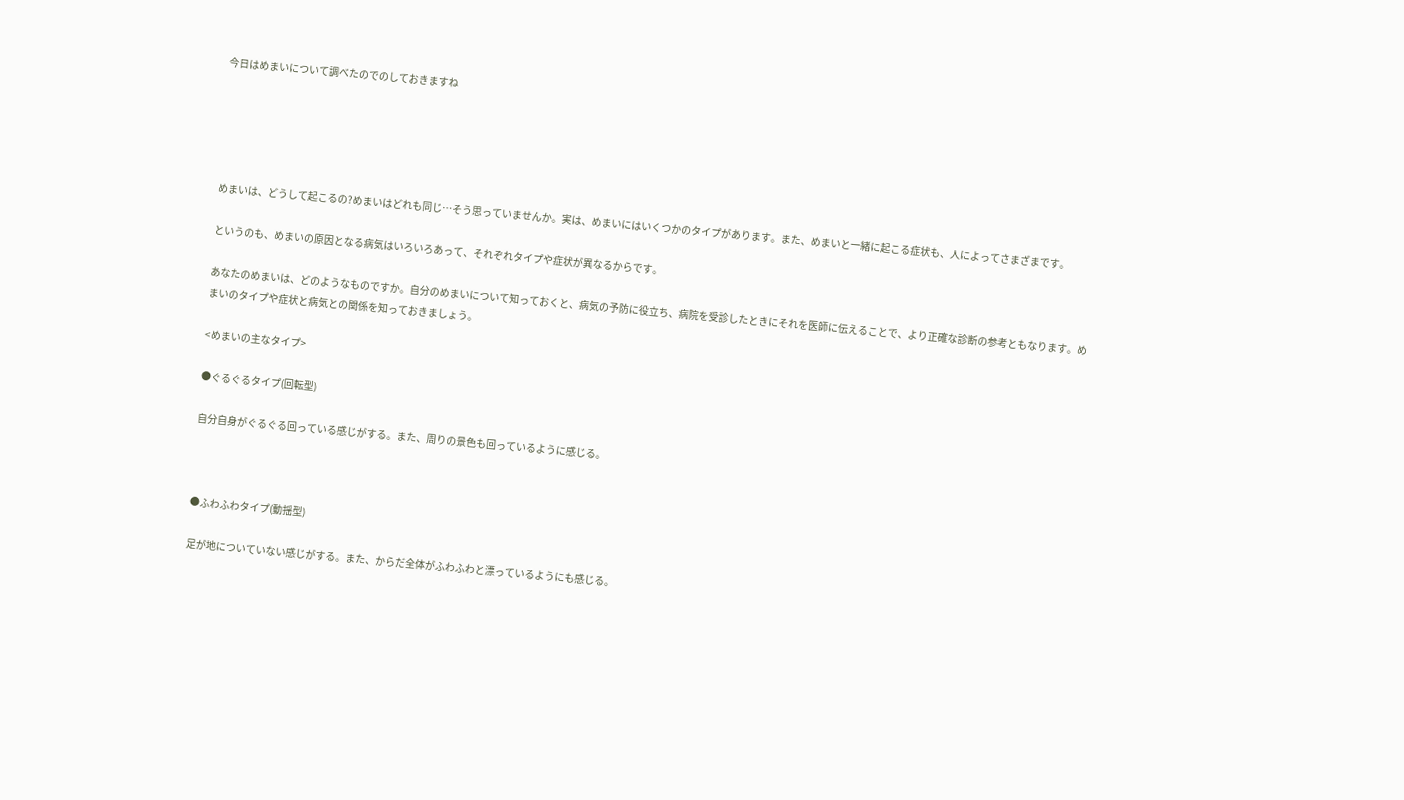今日はめまいについて調べたのでのしておきますね





めまいは、どうして起こるの?めまいはどれも同じ…そう思っていませんか。実は、めまいにはいくつかのタイプがあります。また、めまいと一緒に起こる症状も、人によってさまざまです。

というのも、めまいの原因となる病気はいろいろあって、それぞれタイプや症状が異なるからです。

あなたのめまいは、どのようなものですか。自分のめまいについて知っておくと、病気の予防に役立ち、病院を受診したときにそれを医師に伝えることで、より正確な診断の参考ともなります。めまいのタイプや症状と病気との関係を知っておきましょう。

<めまいの主なタイプ>

●ぐるぐるタイプ(回転型)

自分自身がぐるぐる回っている感じがする。また、周りの景色も回っているように感じる。



●ふわふわタイプ(動揺型)

足が地についていない感じがする。また、からだ全体がふわふわと漂っているようにも感じる。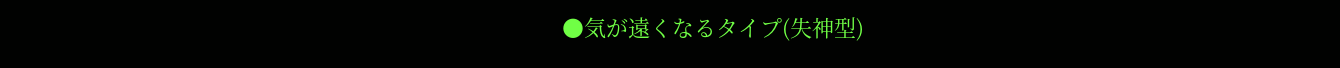●気が遠くなるタイプ(失神型)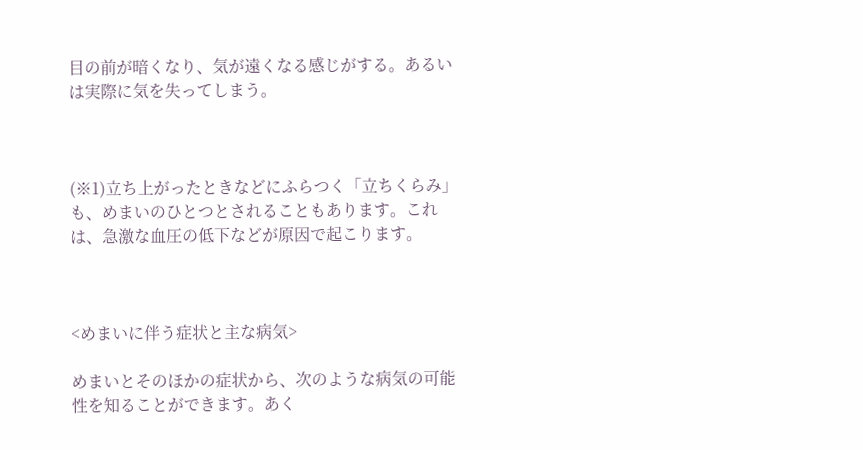目の前が暗くなり、気が遠くなる感じがする。あるいは実際に気を失ってしまう。



(※1)立ち上がったときなどにふらつく「立ちくらみ」も、めまいのひとつとされることもあります。これは、急激な血圧の低下などが原因で起こります。



<めまいに伴う症状と主な病気>

めまいとそのほかの症状から、次のような病気の可能性を知ることができます。あく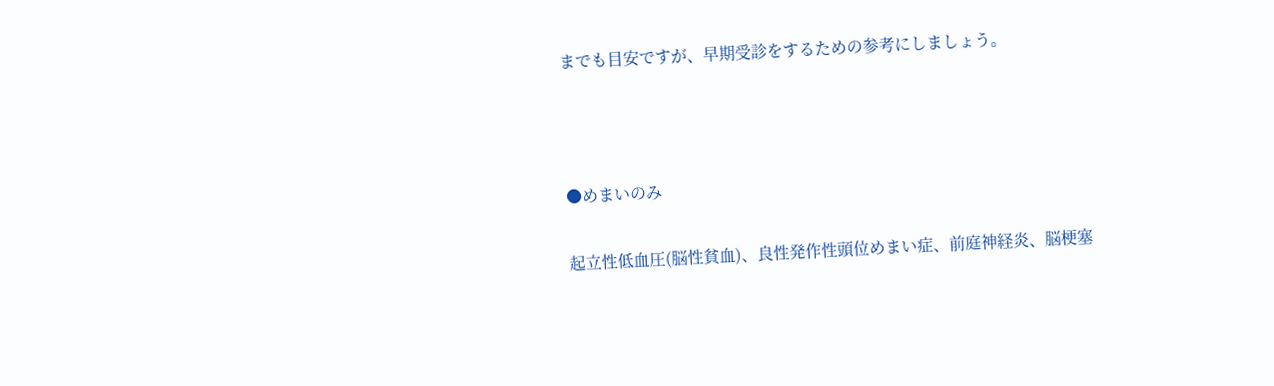までも目安ですが、早期受診をするための参考にしましょう。



●めまいのみ

起立性低血圧(脳性貧血)、良性発作性頭位めまい症、前庭神経炎、脳梗塞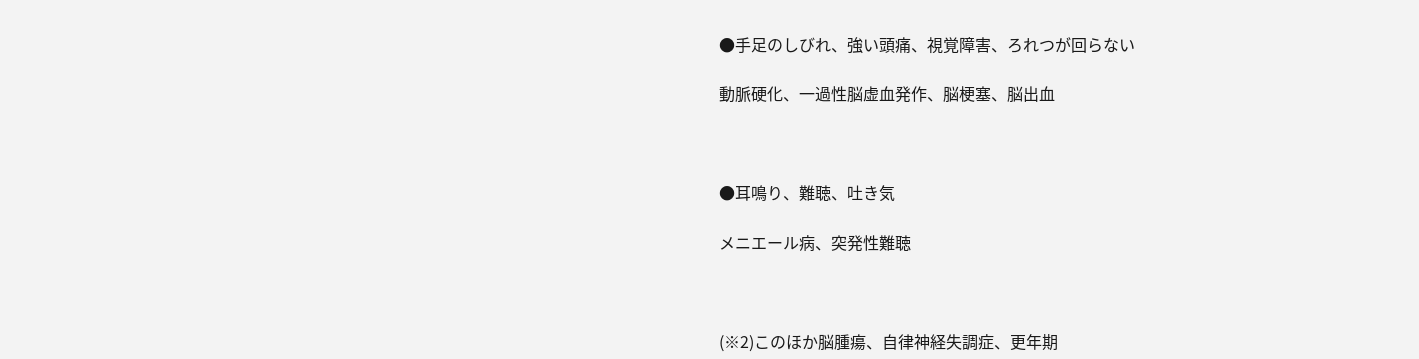●手足のしびれ、強い頭痛、視覚障害、ろれつが回らない

動脈硬化、一過性脳虚血発作、脳梗塞、脳出血



●耳鳴り、難聴、吐き気

メニエール病、突発性難聴



(※2)このほか脳腫瘍、自律神経失調症、更年期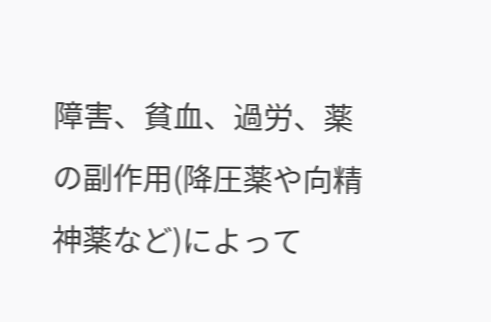障害、貧血、過労、薬の副作用(降圧薬や向精神薬など)によって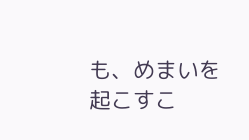も、めまいを起こすこ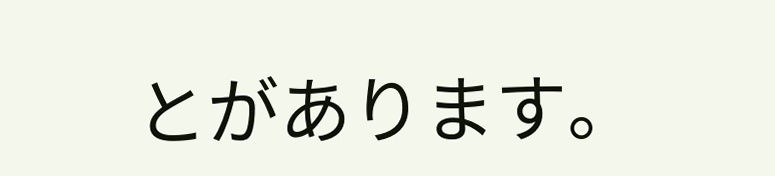とがあります。